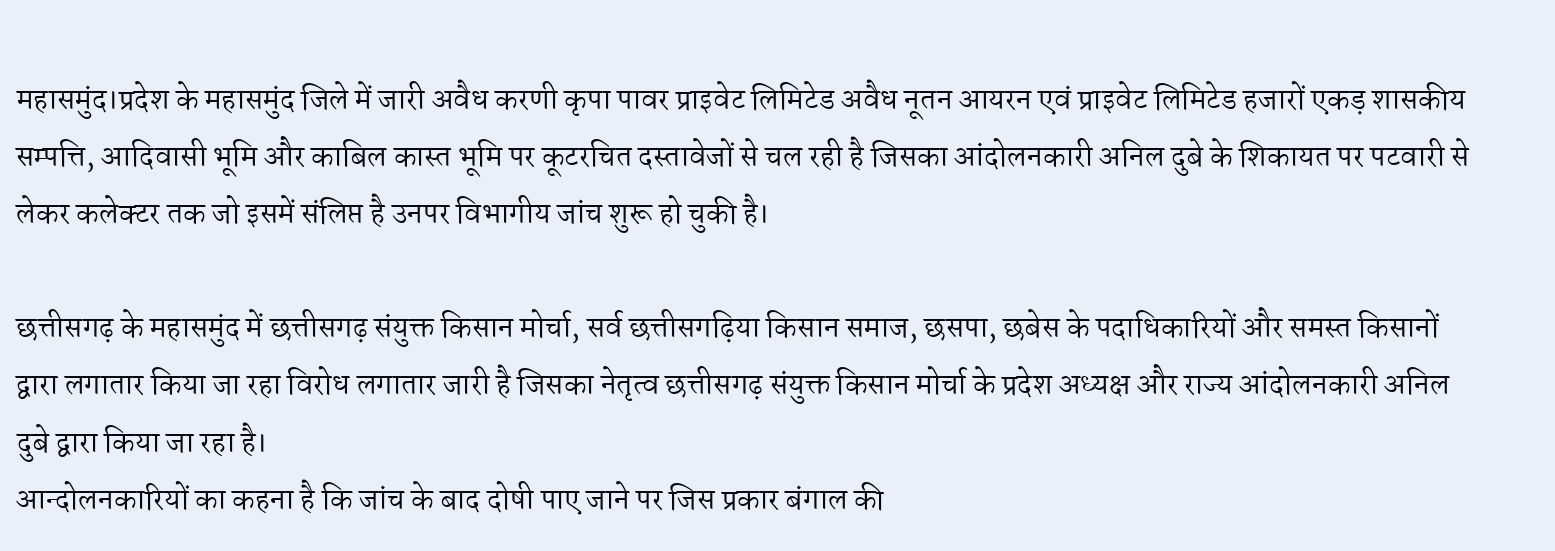महासमुंद।प्रदेश के महासमुंद जिले में जारी अवैध करणी कृपा पावर प्राइवेट लिमिटेड अवैध नूतन आयरन एवं प्राइवेट लिमिटेड हजारों एकड़ शासकीय सम्पत्ति, आदिवासी भूमि और काबिल कास्त भूमि पर कूटरचित दस्तावेजों से चल रही है जिसका आंदोलनकारी अनिल दुबे के शिकायत पर पटवारी से लेकर कलेक्टर तक जो इसमें संलिप्त है उनपर विभागीय जांच शुरू हो चुकी है।

छत्तीसगढ़ के महासमुंद में छत्तीसगढ़ संयुक्त किसान मोर्चा, सर्व छत्तीसगढ़िया किसान समाज, छसपा, छबेस के पदाधिकारियों और समस्त किसानों द्वारा लगातार किया जा रहा विरोध लगातार जारी है जिसका नेतृत्व छत्तीसगढ़ संयुक्त किसान मोर्चा के प्रदेश अध्यक्ष और राज्य आंदोलनकारी अनिल दुबे द्वारा किया जा रहा है।
आन्दोलनकारियों का कहना है कि जांच के बाद दोषी पाए जाने पर जिस प्रकार बंगाल की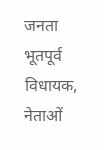जनता भूतपूर्व विधायक, नेताओं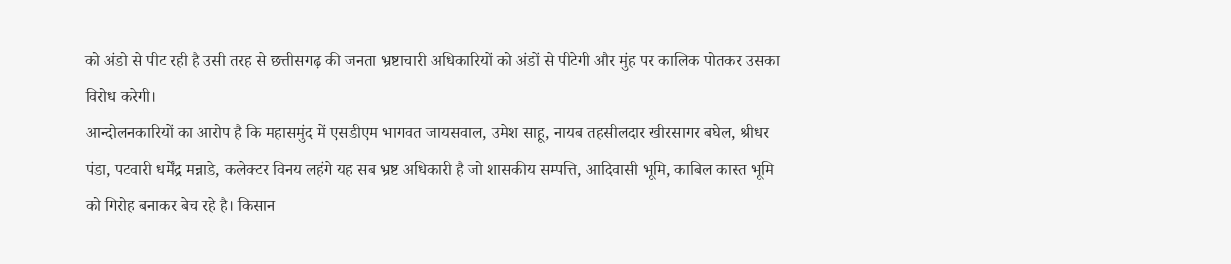को अंडो से पीट रही है उसी तरह से छत्तीसगढ़ की जनता भ्रष्टाचारी अधिकारियों को अंडों से पीटेगी और मुंह पर कालिक पोतकर उसका विरोध करेगी।
आन्दोलनकारियों का आरोप है कि महासमुंद में एसडीएम भागवत जायसवाल, उमेश साहू, नायब तहसीलदार खीरसागर बघेल, श्रीधर पंडा, पटवारी धर्मेंद्र मन्नाडे, कलेक्टर विनय लहंगे यह सब भ्रष्ट अधिकारी है जो शासकीय सम्पत्ति, आदिवासी भूमि, काबिल कास्त भूमि को गिरोह बनाकर बेच रहे है। किसान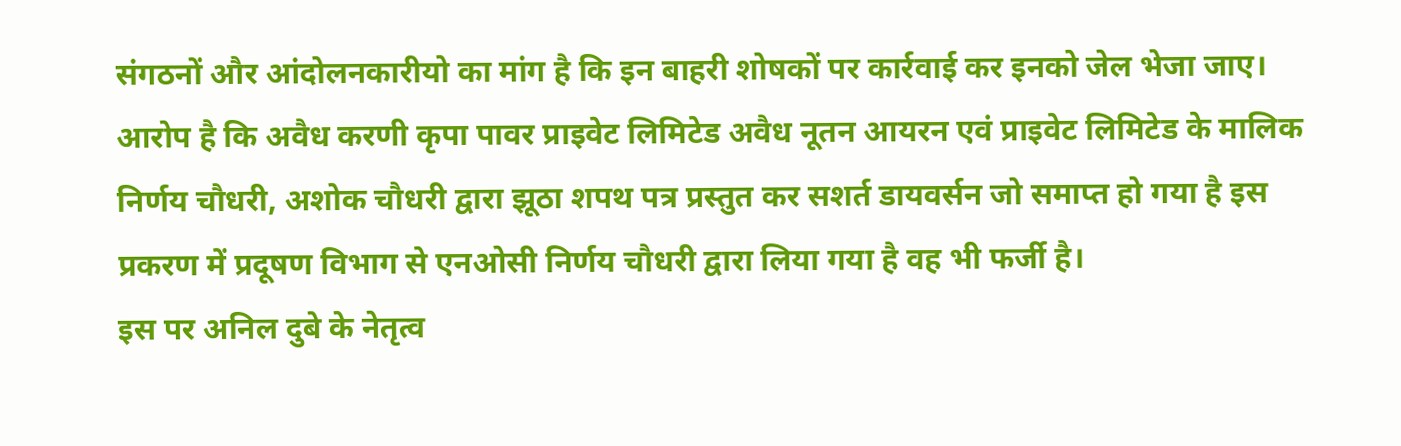संगठनों और आंदोलनकारीयो का मांग है कि इन बाहरी शोषकों पर कार्रवाई कर इनको जेल भेजा जाए।
आरोप है कि अवैध करणी कृपा पावर प्राइवेट लिमिटेड अवैध नूतन आयरन एवं प्राइवेट लिमिटेड के मालिक निर्णय चौधरी, अशोक चौधरी द्वारा झूठा शपथ पत्र प्रस्तुत कर सशर्त डायवर्सन जो समाप्त हो गया है इस प्रकरण में प्रदूषण विभाग से एनओसी निर्णय चौधरी द्वारा लिया गया है वह भी फर्जी है।
इस पर अनिल दुबे के नेतृत्व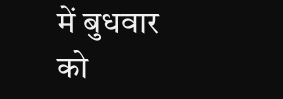में बुधवार को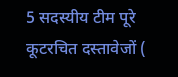5 सदस्यीय टीम पूरे कूटरचित दस्तावेजों (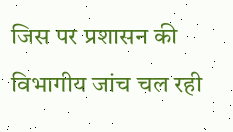जिस पर प्रशासन की विभागीय जांच चल रही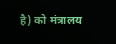है) को मंत्रालय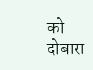को दोबारा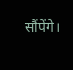सौंपेंगे।